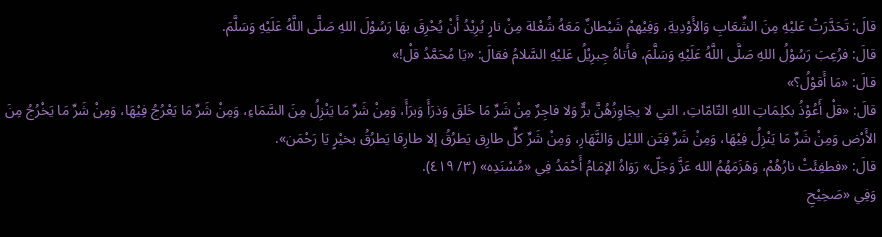قالَ: تَحَدَّرَتْ عَليْهِ مِنَ الشِّعَابِ وَالأَوْدِيةِ، وَفِيْهمْ شَيْطانٌ مَعَهُ شُعْلة مِنْ نارٍ يُرِيْدُ أَنْ يُحْرِقَ بهَا رَسُوْلَ اللهِ صَلَّى اللَّهُ عَلَيْهِ وَسَلَّمَ.
قالَ: فرُعِبَ رَسُوْلُ اللهِ صَلَّى اللَّهُ عَلَيْهِ وَسَلَّمَ، فأَتاهُ جِبرِيْلُ عَليْهِ السَّلامُ فقالَ: «يَا مُحَمَّدُ قلْ!»
قالَ: «مَا أَقوْلُ؟»
قالَ: «قلْ أَعُوْذُ بكلِمَاتِ اللهِ التّامّاتِ، التي لا يجَاوِزُهُنَّ برٌّ وَلا فاجِرٌ مِنْ شَرِّ مَا خَلقَ وَذرَأَ وَبرَأَ، وَمِنْ شَرِّ مَا يَنْزِلُ مِنَ السَّمَاءِ، وَمِنْ شَرِّ مَا يَعْرُجُ فِيْهَا، وَمِنْ شَرِّ مَا يَخْرُجُ مِنَ الأَرْض وَمِنْ شَرِّ مَا يَنْزِلُ فِيْهَا، وَمِنْ شَرِّ فِتَن الليْل وَالنَّهَارِ، وَمِنْ شَرِّ كلِّ طارِق يَطرُقُ إلا طارِقا يَطرُقُ بخيْرٍ يَا رَحْمَن».
قالَ: «فطفِئَتْ نارُهُمْ، وَهَزَمَهُمُ الله عَزَّ وَجَلّ» رَوَاهُ الإمَامُ أَحْمَدُ فِي «مُسْنَدِه» (٣/ ٤١٩).
وَفِي «صَحِيْحِ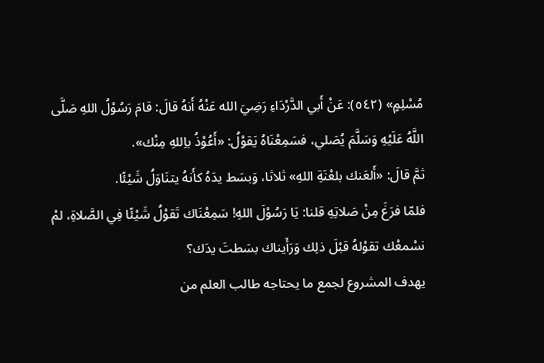مُسْلِمٍ» (٥٤٢): عَنْ أَبي الدَّرْدَاءِ رَضِيَ الله عَنْهُ أَنهُ قالَ: قامَ رَسُوْلُ اللهِ صَلَّى اللَّهُ عَلَيْهِ وَسَلَّمَ يُصَلي، فسَمِعْنَاهُ يَقوْلُ: «أَعُوْذُ باِللهِ مِنْك».
ثمَّ قالَ: «أَلعَنك بلعْنَةِ اللهِ» ثلاثا، وَبسَط يدَهُ كأَنهُ يتنَاوَلُ شَيْئًا.
فلمّا فرَغَ مِنْ صَلاتِهِ قلنا: يَا رَسُوْلَ اللهِ! سَمِعْنَاك تَقوْلُ شَيْئًا فِي الصَّلاةِ، لمْ نسْمعْك تقوْلهُ قبْلَ ذلِك وَرَأَيناك بسَطتَ يدَك؟
يهدف المشروع لجمع ما يحتاجه طالب العلم من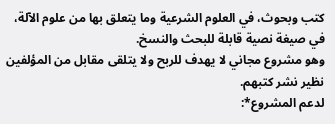كتب وبحوث، في العلوم الشرعية وما يتعلق بها من علوم الآلة، في صيغة نصية قابلة للبحث والنسخ.
وهو مشروع مجاني لا يهدف للربح ولا يتلقى مقابل من المؤلفين نظير نشر كتبهم.
لدعم المشروع*: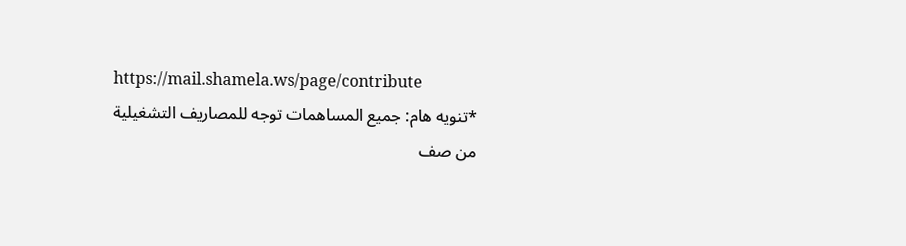https://mail.shamela.ws/page/contribute
*تنويه هام: جميع المساهمات توجه للمصاريف التشغيلية من صف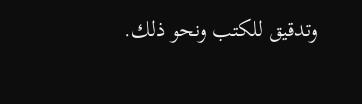وتدقيق للكتب ونحو ذلك.